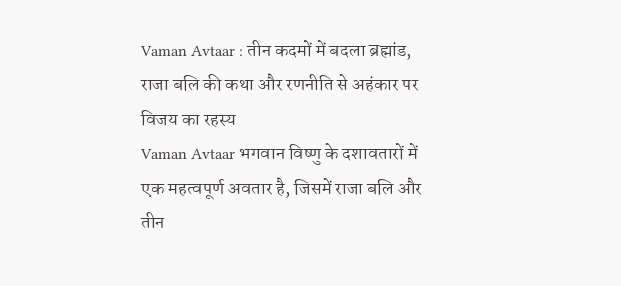Vaman Avtaar : तीन कदमों में बदला ब्रह्मांड, राजा बलि की कथा और रणनीति से अहंकार पर विजय का रहस्य
Vaman Avtaar भगवान विष्णु के दशावतारों में एक महत्वपूर्ण अवतार है, जिसमें राजा बलि और तीन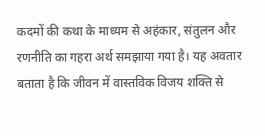कदमों की कथा के माध्यम से अहंकार, संतुलन और रणनीति का गहरा अर्थ समझाया गया है। यह अवतार बताता है कि जीवन में वास्तविक विजय शक्ति से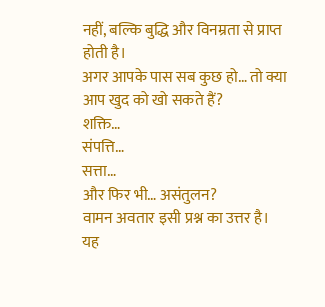नहीं, बल्कि बुद्धि और विनम्रता से प्राप्त होती है।
अगर आपके पास सब कुछ हो… तो क्या आप खुद को खो सकते हैं?
शक्ति…
संपत्ति…
सत्ता…
और फिर भी… असंतुलन?
वामन अवतार इसी प्रश्न का उत्तर है।
यह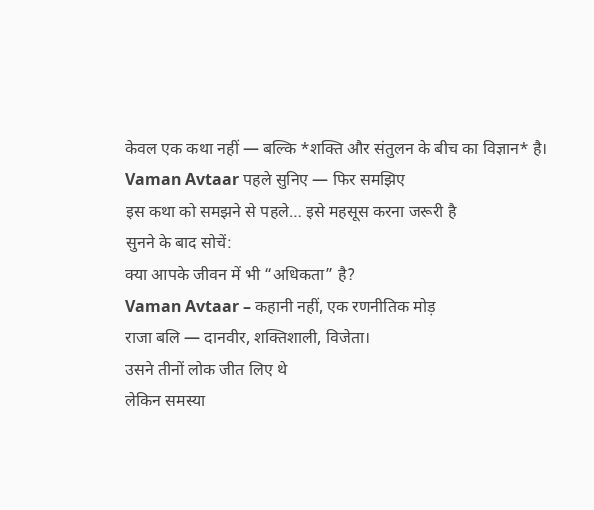केवल एक कथा नहीं — बल्कि *शक्ति और संतुलन के बीच का विज्ञान* है।
Vaman Avtaar पहले सुनिए — फिर समझिए
इस कथा को समझने से पहले… इसे महसूस करना जरूरी है
सुनने के बाद सोचें:
क्या आपके जीवन में भी “अधिकता” है?
Vaman Avtaar – कहानी नहीं, एक रणनीतिक मोड़
राजा बलि — दानवीर, शक्तिशाली, विजेता।
उसने तीनों लोक जीत लिए थे
लेकिन समस्या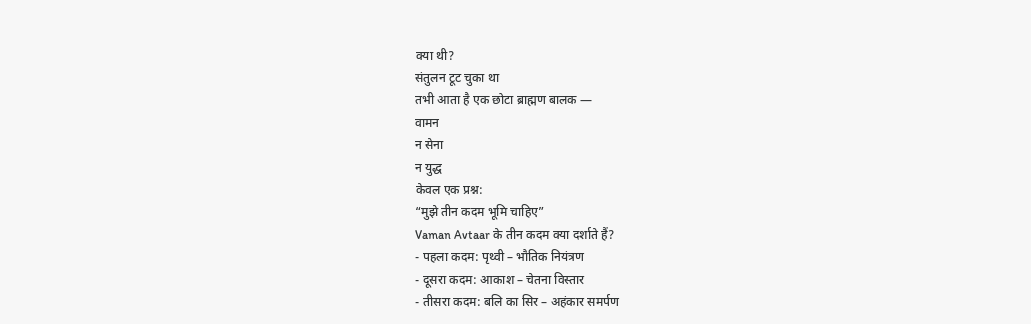क्या थी?
संतुलन टूट चुका था
तभी आता है एक छोटा ब्राह्मण बालक —
वामन
न सेना
न युद्ध
केवल एक प्रश्न:
“मुझे तीन कदम भूमि चाहिए”
Vaman Avtaar के तीन कदम क्या दर्शाते हैं?
- पहला कदम: पृथ्वी – भौतिक नियंत्रण
- दूसरा कदम: आकाश – चेतना विस्तार
- तीसरा कदम: बलि का सिर – अहंकार समर्पण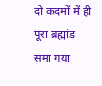दो कदमों में ही पूरा ब्रह्मांड समा गया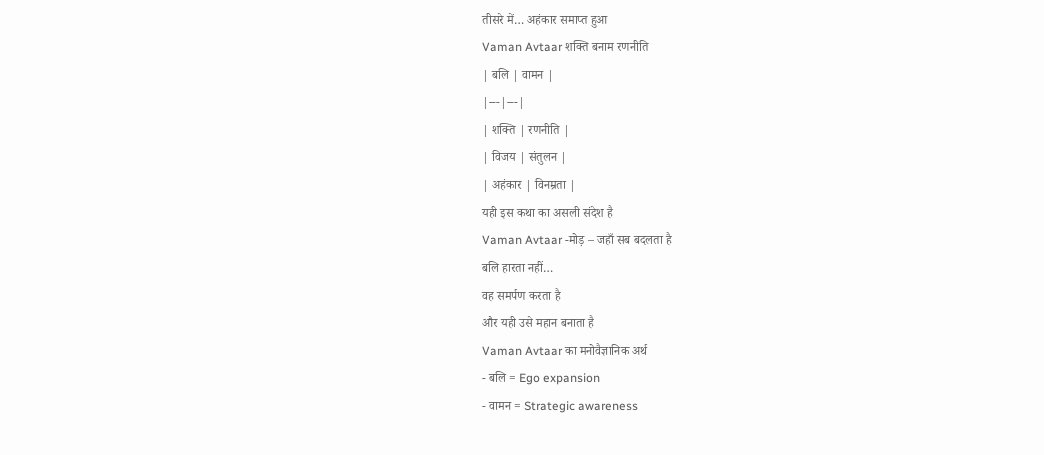तीसरे में… अहंकार समाप्त हुआ
Vaman Avtaar शक्ति बनाम रणनीति
| बलि | वामन |
|---|---|
| शक्ति | रणनीति |
| विजय | संतुलन |
| अहंकार | विनम्रता |
यही इस कथा का असली संदेश है
Vaman Avtaar -मोड़ – जहाँ सब बदलता है
बलि हारता नहीं…
वह समर्पण करता है
और यही उसे महान बनाता है
Vaman Avtaar का मनोवैज्ञानिक अर्थ
- बलि = Ego expansion
- वामन = Strategic awareness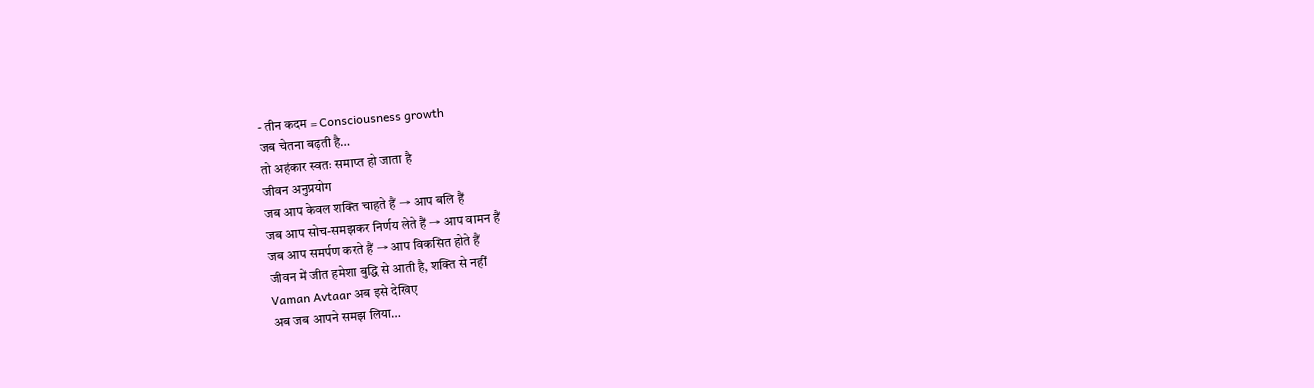- तीन कदम = Consciousness growth
जब चेतना बढ़ती है…
तो अहंकार स्वतः समाप्त हो जाता है
जीवन अनुप्रयोग
जब आप केवल शक्ति चाहते हैं → आप बलि हैं
जब आप सोच-समझकर निर्णय लेते हैं → आप वामन हैं
जब आप समर्पण करते हैं → आप विकसित होते हैं
जीवन में जीत हमेशा बुद्धि से आती है, शक्ति से नहीं
Vaman Avtaar अब इसे देखिए
अब जब आपने समझ लिया…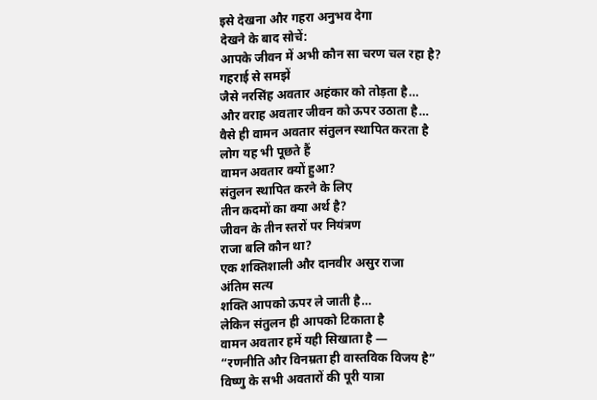इसे देखना और गहरा अनुभव देगा
देखने के बाद सोचें:
आपके जीवन में अभी कौन सा चरण चल रहा है?
गहराई से समझें
जैसे नरसिंह अवतार अहंकार को तोड़ता है…
और वराह अवतार जीवन को ऊपर उठाता है…
वैसे ही वामन अवतार संतुलन स्थापित करता है
लोग यह भी पूछते हैं
वामन अवतार क्यों हुआ?
संतुलन स्थापित करने के लिए
तीन कदमों का क्या अर्थ है?
जीवन के तीन स्तरों पर नियंत्रण
राजा बलि कौन था?
एक शक्तिशाली और दानवीर असुर राजा
अंतिम सत्य
शक्ति आपको ऊपर ले जाती है…
लेकिन संतुलन ही आपको टिकाता है
वामन अवतार हमें यही सिखाता है —
“रणनीति और विनम्रता ही वास्तविक विजय है”
विष्णु के सभी अवतारों की पूरी यात्रा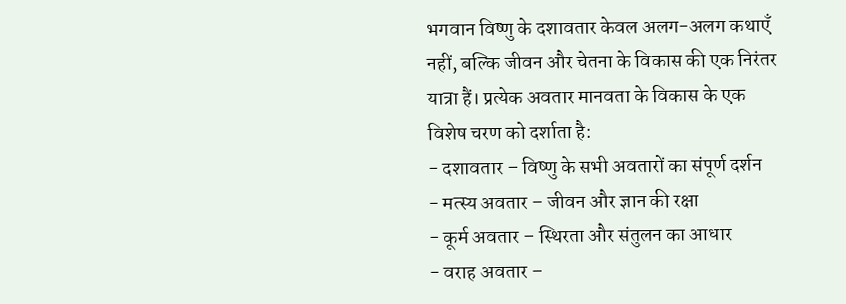भगवान विष्णु के दशावतार केवल अलग-अलग कथाएँ नहीं, बल्कि जीवन और चेतना के विकास की एक निरंतर यात्रा हैं। प्रत्येक अवतार मानवता के विकास के एक विशेष चरण को दर्शाता है:
- दशावतार – विष्णु के सभी अवतारों का संपूर्ण दर्शन
- मत्स्य अवतार – जीवन और ज्ञान की रक्षा
- कूर्म अवतार – स्थिरता और संतुलन का आधार
- वराह अवतार –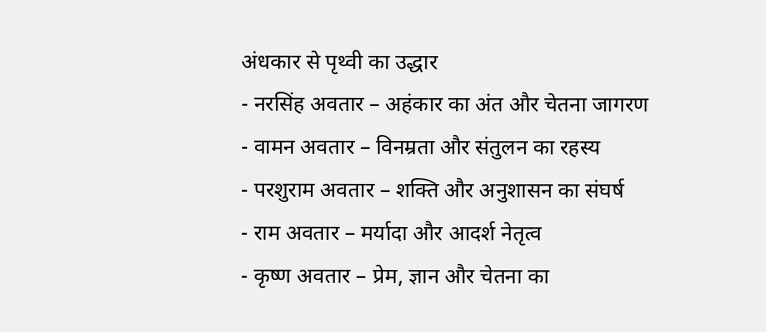अंधकार से पृथ्वी का उद्धार
- नरसिंह अवतार – अहंकार का अंत और चेतना जागरण
- वामन अवतार – विनम्रता और संतुलन का रहस्य
- परशुराम अवतार – शक्ति और अनुशासन का संघर्ष
- राम अवतार – मर्यादा और आदर्श नेतृत्व
- कृष्ण अवतार – प्रेम, ज्ञान और चेतना का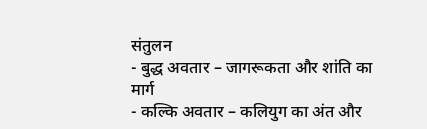संतुलन
- बुद्ध अवतार – जागरूकता और शांति का मार्ग
- कल्कि अवतार – कलियुग का अंत और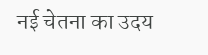नई चेतना का उदय